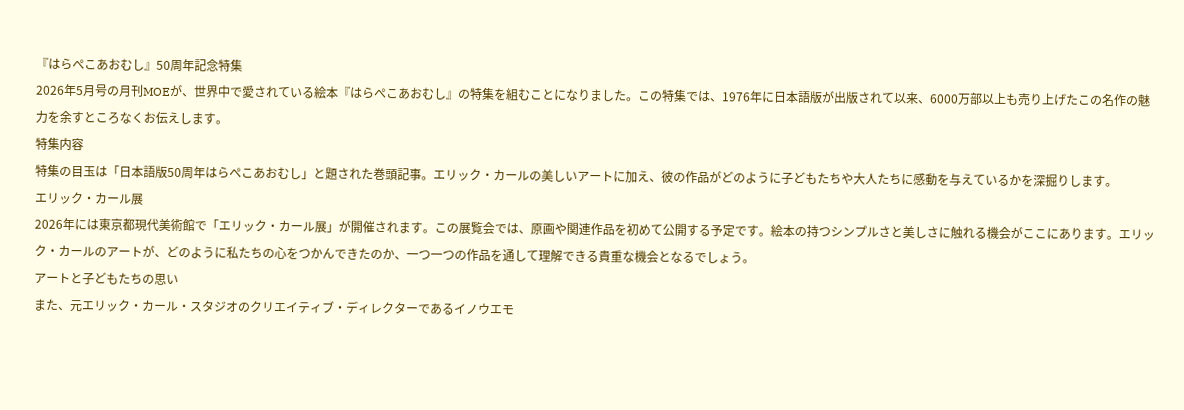『はらぺこあおむし』50周年記念特集
2026年5月号の月刊MOEが、世界中で愛されている絵本『はらぺこあおむし』の特集を組むことになりました。この特集では、1976年に日本語版が出版されて以来、6000万部以上も売り上げたこの名作の魅力を余すところなくお伝えします。
特集内容
特集の目玉は「日本語版50周年はらぺこあおむし」と題された巻頭記事。エリック・カールの美しいアートに加え、彼の作品がどのように子どもたちや大人たちに感動を与えているかを深掘りします。
エリック・カール展
2026年には東京都現代美術館で「エリック・カール展」が開催されます。この展覧会では、原画や関連作品を初めて公開する予定です。絵本の持つシンプルさと美しさに触れる機会がここにあります。エリック・カールのアートが、どのように私たちの心をつかんできたのか、一つ一つの作品を通して理解できる貴重な機会となるでしょう。
アートと子どもたちの思い
また、元エリック・カール・スタジオのクリエイティブ・ディレクターであるイノウエモ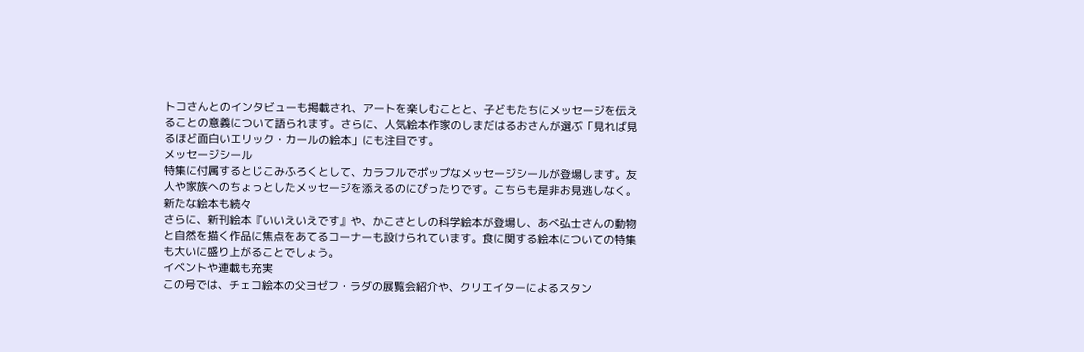トコさんとのインタビューも掲載され、アートを楽しむことと、子どもたちにメッセージを伝えることの意義について語られます。さらに、人気絵本作家のしまだはるおさんが選ぶ「見れば見るほど面白いエリック・カールの絵本」にも注目です。
メッセージシール
特集に付属するとじこみふろくとして、カラフルでポップなメッセージシールが登場します。友人や家族へのちょっとしたメッセージを添えるのにぴったりです。こちらも是非お見逃しなく。
新たな絵本も続々
さらに、新刊絵本『いいえいえです』や、かこさとしの科学絵本が登場し、あべ弘士さんの動物と自然を描く作品に焦点をあてるコーナーも設けられています。食に関する絵本についての特集も大いに盛り上がることでしょう。
イベントや連載も充実
この号では、チェコ絵本の父ヨゼフ・ラダの展覧会紹介や、クリエイターによるスタン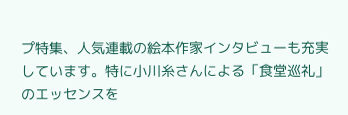プ特集、人気連載の絵本作家インタビューも充実しています。特に小川糸さんによる「食堂巡礼」のエッセンスを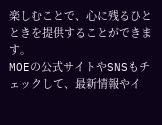楽しむことで、心に残るひとときを提供することができます。
MOEの公式サイトやSNSもチェックして、最新情報やイ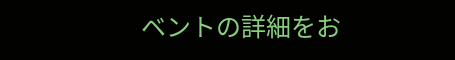ベントの詳細をお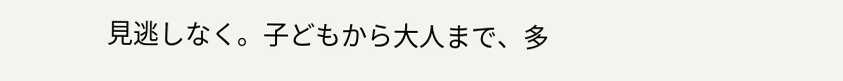見逃しなく。子どもから大人まで、多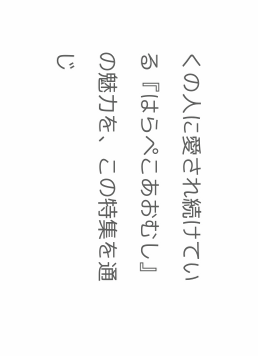くの人に愛され続けている『はらぺこあおむし』の魅力を、この特集を通じ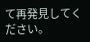て再発見してください。